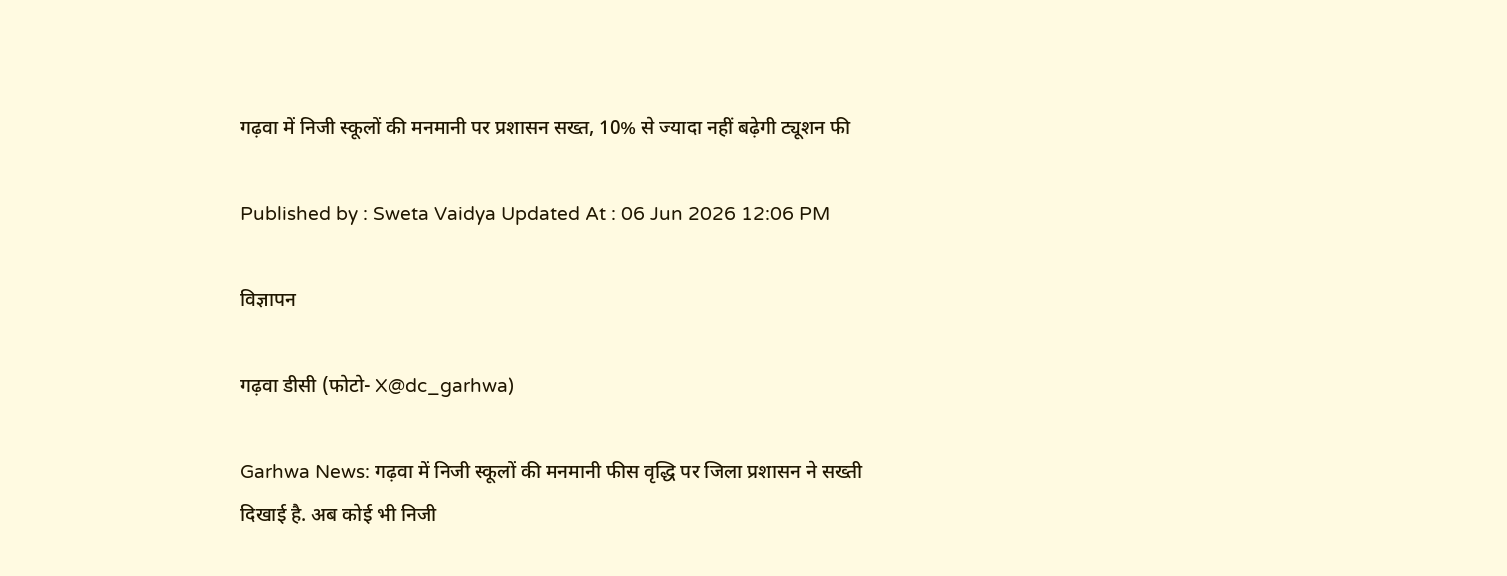गढ़वा में निजी स्कूलों की मनमानी पर प्रशासन सख्त, 10% से ज्यादा नहीं बढ़ेगी ट्यूशन फी

Published by : Sweta Vaidya Updated At : 06 Jun 2026 12:06 PM

विज्ञापन

गढ़वा डीसी (फोटो- X@dc_garhwa)

Garhwa News: गढ़वा में निजी स्कूलों की मनमानी फीस वृद्धि पर जिला प्रशासन ने सख्ती दिखाई है. अब कोई भी निजी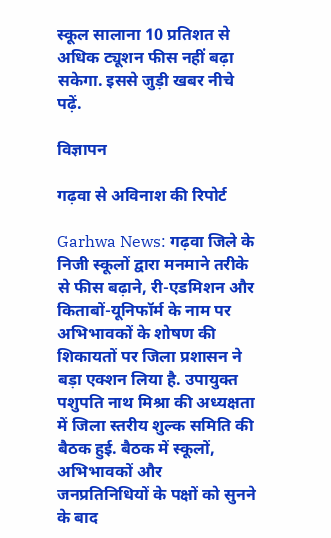स्कूल सालाना 10 प्रतिशत से अधिक ट्यूशन फीस नहीं बढ़ा सकेगा. इससे जुड़ी खबर नीचे पढ़ें.

विज्ञापन

गढ़वा से अविनाश की रिपोर्ट

Garhwa News: गढ़वा जिले के निजी स्कूलों द्वारा मनमाने तरीके से फीस बढ़ाने, री-एडमिशन और किताबों-यूनिफॉर्म के नाम पर अभिभावकों के शोषण की शिकायतों पर जिला प्रशासन ने बड़ा एक्शन लिया है. उपायुक्त पशुपति नाथ मिश्रा की अध्यक्षता में जिला स्तरीय शुल्क समिति की बैठक हुई. बैठक में स्कूलों, अभिभावकों और जनप्रतिनिधियों के पक्षों को सुनने के बाद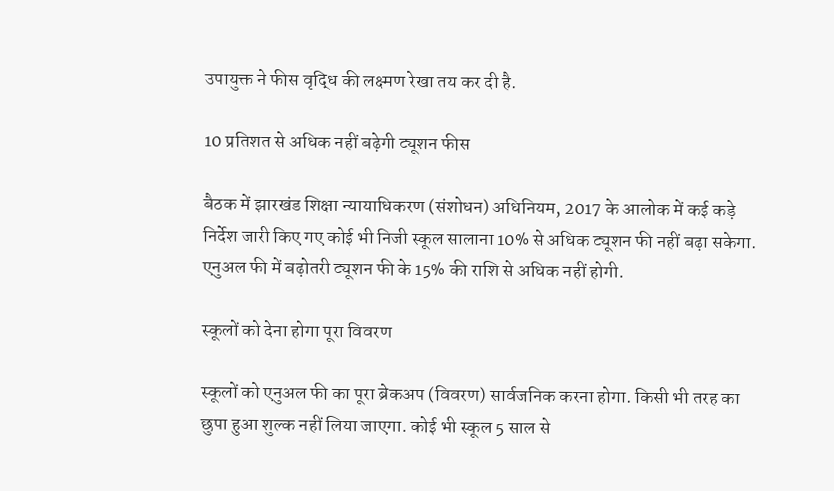उपायुक्त ने फीस वृद्धि की लक्ष्मण रेखा तय कर दी है.

10 प्रतिशत से अधिक नहीं बढ़ेगी ट्यूशन फीस

बैठक में झारखंड शिक्षा न्यायाधिकरण (संशोधन) अधिनियम, 2017 के आलोक में कई कड़े निर्देश जारी किए गए कोई भी निजी स्कूल सालाना 10% से अधिक ट्यूशन फी नहीं बढ़ा सकेगा. एनुअल फी में बढ़ोतरी ट्यूशन फी के 15% की राशि से अधिक नहीं होगी.

स्कूलों को देना होगा पूरा विवरण

स्कूलों को एनुअल फी का पूरा ब्रेकअप (विवरण) सार्वजनिक करना होगा. किसी भी तरह का छुपा हुआ शुल्क नहीं लिया जाएगा. कोई भी स्कूल 5 साल से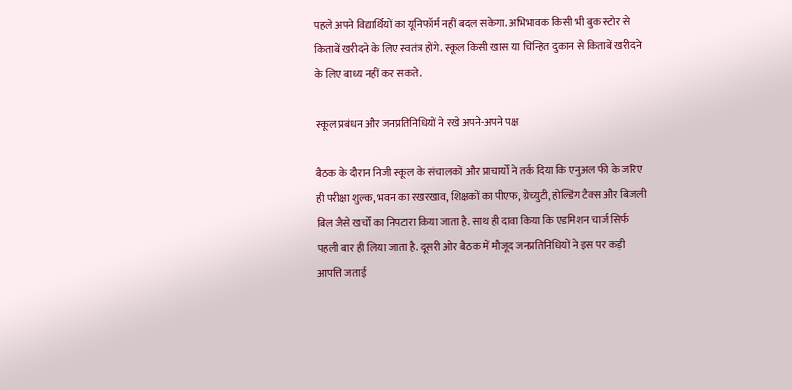पहले अपने विद्यार्थियों का यूनिफॉर्म नहीं बदल सकेगा. अभिभावक किसी भी बुक स्टोर से किताबें खरीदने के लिए स्वतंत्र होंगे. स्कूल किसी खास या चिन्हित दुकान से किताबें खरीदने के लिए बाध्य नहीं कर सकते.

स्कूल प्रबंधन और जनप्रतिनिधियों ने रखे अपने-अपने पक्ष

बैठक के दौरान निजी स्कूल के संचालकों और प्राचार्यों ने तर्क दिया कि एनुअल फी के जरिए ही परीक्षा शुल्क, भवन का रखरखाव, शिक्षकों का पीएफ, ग्रेच्युटी, होल्डिंग टैक्स और बिजली बिल जैसे खर्चों का निपटारा किया जाता है. साथ ही दावा किया कि एडमिशन चार्ज सिर्फ पहली बार ही लिया जाता है. दूसरी ओर बैठक में मौजूद जनप्रतिनिधियों ने इस पर कड़ी आपत्ति जताई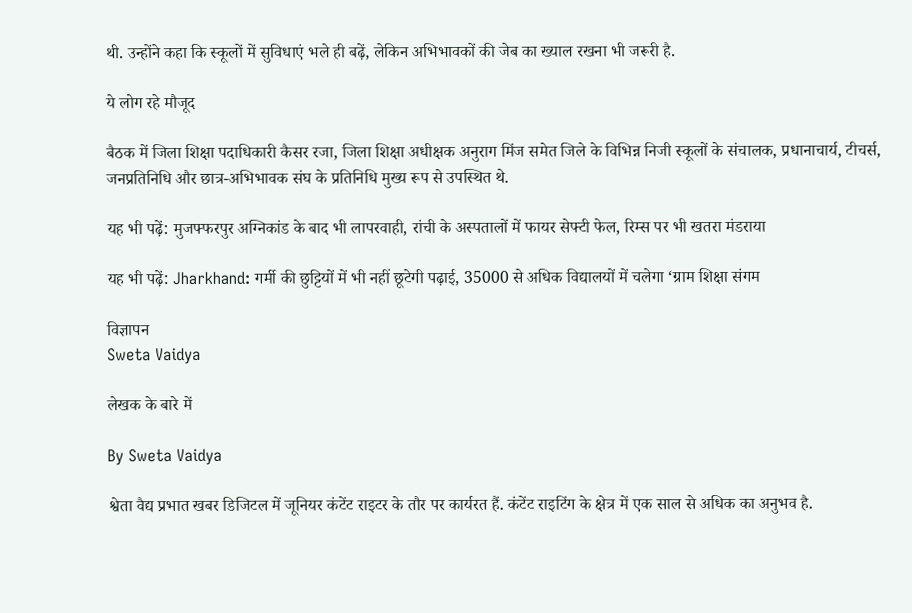थी. उन्होंने कहा कि स्कूलों में सुविधाएं भले ही बढ़ें, लेकिन अभिभावकों की जेब का ख्याल रखना भी जरूरी है.

ये लोग रहे मौजूद

बैठक में जिला शिक्षा पदाधिकारी कैसर रजा, जिला शिक्षा अधीक्षक अनुराग मिंज समेत जिले के विभिन्न निजी स्कूलों के संचालक, प्रधानाचार्य, टीचर्स, जनप्रतिनिधि और छात्र-अभिभावक संघ के प्रतिनिधि मुख्य रूप से उपस्थित थे.

यह भी पढ़ें: मुजफ्फरपुर अग्निकांड के बाद भी लापरवाही, रांची के अस्पतालों में फायर सेफ्टी फेल, रिम्स पर भी खतरा मंडराया

यह भी पढ़ें: Jharkhand: गर्मी की छुट्टियों में भी नहीं छूटेगी पढ़ाई, 35000 से अधिक विद्यालयों में चलेगा ‘ग्राम शिक्षा संगम

विज्ञापन
Sweta Vaidya

लेखक के बारे में

By Sweta Vaidya

श्वेता वैद्य प्रभात खबर डिजिटल में जूनियर कंटेंट राइटर के तौर पर कार्यरत हैं. कंटेंट राइटिंग के क्षेत्र में एक साल से अधिक का अनुभव है.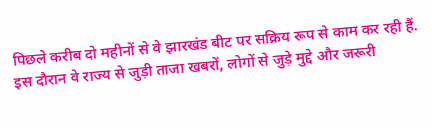पिछले करीब दो महीनों से वे झारखंड बीट पर सक्रिय रूप से काम कर रही हैं. इस दौरान वे राज्य से जुड़ी ताजा खबरों, लोगों से जुड़े मुद्दे और जरूरी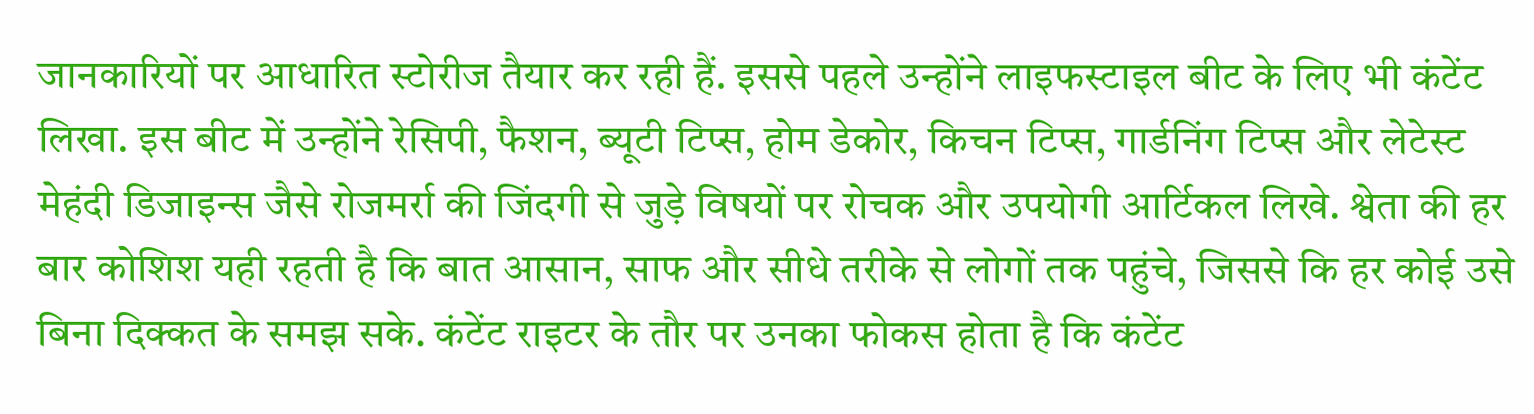जानकारियों पर आधारित स्टोरीज तैयार कर रही हैं. इससे पहले उन्होंने लाइफस्टाइल बीट के लिए भी कंटेंट लिखा. इस बीट में उन्होंने रेसिपी, फैशन, ब्यूटी टिप्स, होम डेकोर, किचन टिप्स, गार्डनिंग टिप्स और लेटेस्ट मेहंदी डिजाइन्स जैसे रोजमर्रा की जिंदगी से जुड़े विषयों पर रोचक और उपयोगी आर्टिकल लिखे. श्वेता की हर बार कोशिश यही रहती है कि बात आसान, साफ और सीधे तरीके से लोगों तक पहुंचे, जिससे कि हर कोई उसे बिना दिक्कत के समझ सके. कंटेंट राइटर के तौर पर उनका फोकस होता है कि कंटेंट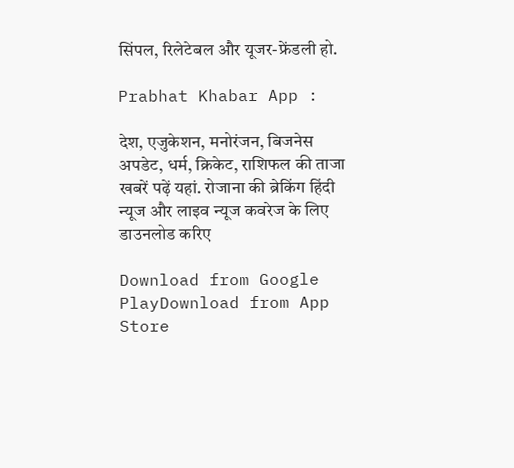सिंपल, रिलेटेबल और यूजर-फ्रेंडली हो.

Prabhat Khabar App :

देश, एजुकेशन, मनोरंजन, बिजनेस अपडेट, धर्म, क्रिकेट, राशिफल की ताजा खबरें पढ़ें यहां. रोजाना की ब्रेकिंग हिंदी न्यूज और लाइव न्यूज कवरेज के लिए डाउनलोड करिए

Download from Google PlayDownload from App Store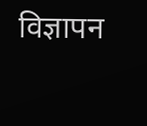विज्ञापन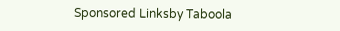Sponsored Linksby Taboola